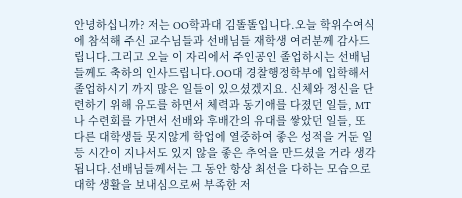안녕하십니까? 저는 OO학과대 김똘똘입니다.오늘 학위수여식에 참석해 주신 교수님들과 선배님들 재학생 여러분께 감사드립니다.그리고 오늘 이 자리에서 주인공인 졸업하시는 선배님들께도 축하의 인사드립니다.OO대 경찰행정학부에 입학해서 졸업하시기 까지 많은 일들이 있으셨겠지요. 신체와 정신을 단련하기 위해 유도를 하면서 체력과 동기애를 다졌던 일들, MT나 수련회를 가면서 선배와 후배간의 유대를 쌓았던 일들, 또 다른 대학생들 못지않게 학업에 열중하여 좋은 성적을 거둔 일 등 시간이 지나서도 있지 않을 좋은 추억을 만드셨을 거라 생각됩니다.선배님들께서는 그 동안 항상 최선을 다하는 모습으로 대학 생활을 보내심으로써 부족한 저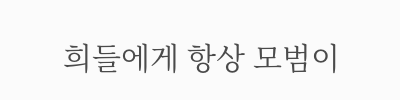희들에게 항상 모범이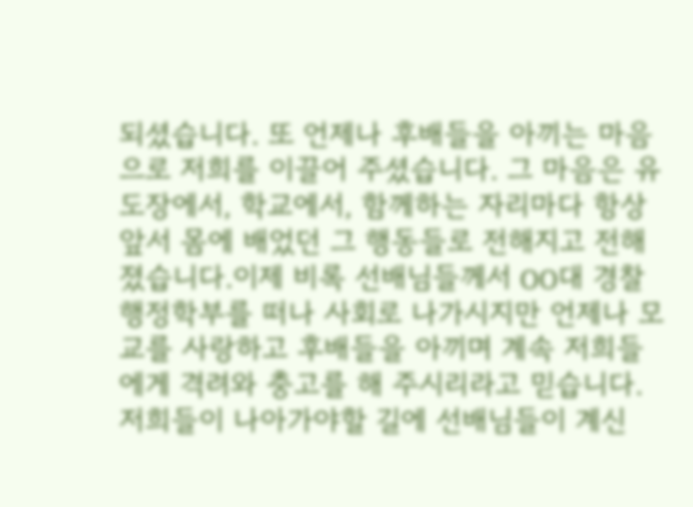되셨습니다. 또 언제나 후배들을 아끼는 마음으로 저희를 이끌어 주셨습니다. 그 마음은 유도장에서, 학교에서, 함께하는 자리마다 항상 앞서 몸에 배었던 그 행동들로 전해지고 전해졌습니다.이제 비록 선배님들께서 OO대 경찰행정학부를 떠나 사회로 나가시지만 언제나 모교를 사랑하고 후배들을 아끼며 계속 저희들에게 격려와 충고를 해 주시리라고 믿습니다. 저희들이 나아가야할 길에 선배님들이 계신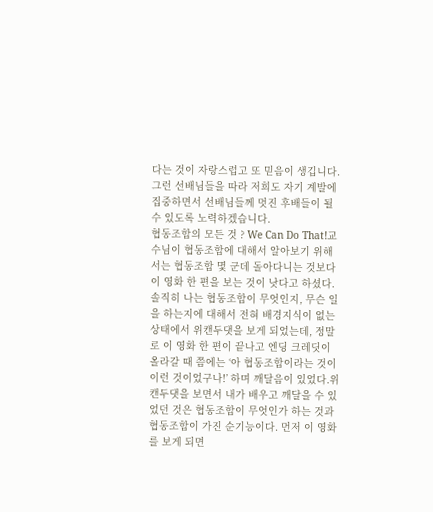다는 것이 자랑스럽고 또 믿음이 생깁니다. 그런 선배님들을 따라 저희도 자기 계발에 집중하면서 선배님들께 멋진 후배들이 될 수 있도록 노력하겠습니다.
협동조합의 모든 것 ? We Can Do That!교수님이 협동조합에 대해서 알아보기 위해서는 협동조합 몇 군데 돌아다니는 것보다 이 영화 한 편을 보는 것이 낫다고 하셨다. 솔직히 나는 협동조합이 무엇인지, 무슨 일을 하는지에 대해서 전혀 배경지식이 없는 상태에서 위캔두댓을 보게 되었는데, 정말로 이 영화 한 편이 끝나고 엔딩 크레딧이 올라갈 때 쯤에는 ‘아 협동조합이라는 것이 이런 것이었구나!’ 하며 깨달음이 있었다.위캔두댓을 보면서 내가 배우고 깨달을 수 있었던 것은 협동조합이 무엇인가 하는 것과 협동조합이 가진 순기능이다. 먼저 이 영화를 보게 되면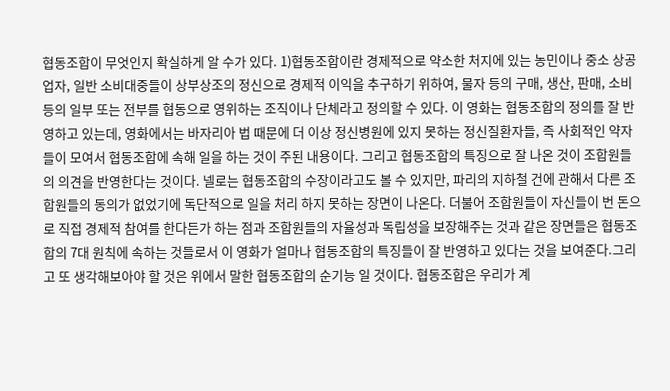협동조합이 무엇인지 확실하게 알 수가 있다. 1)협동조합이란 경제적으로 약소한 처지에 있는 농민이나 중소 상공업자, 일반 소비대중들이 상부상조의 정신으로 경제적 이익을 추구하기 위하여, 물자 등의 구매, 생산, 판매, 소비 등의 일부 또는 전부를 협동으로 영위하는 조직이나 단체라고 정의할 수 있다. 이 영화는 협동조합의 정의를 잘 반영하고 있는데, 영화에서는 바자리아 법 때문에 더 이상 정신병원에 있지 못하는 정신질환자들, 즉 사회적인 약자들이 모여서 협동조합에 속해 일을 하는 것이 주된 내용이다. 그리고 협동조합의 특징으로 잘 나온 것이 조합원들의 의견을 반영한다는 것이다. 넬로는 협동조합의 수장이라고도 볼 수 있지만, 파리의 지하철 건에 관해서 다른 조합원들의 동의가 없었기에 독단적으로 일을 처리 하지 못하는 장면이 나온다. 더불어 조합원들이 자신들이 번 돈으로 직접 경제적 참여를 한다든가 하는 점과 조합원들의 자율성과 독립성을 보장해주는 것과 같은 장면들은 협동조합의 7대 원칙에 속하는 것들로서 이 영화가 얼마나 협동조합의 특징들이 잘 반영하고 있다는 것을 보여준다.그리고 또 생각해보아야 할 것은 위에서 말한 협동조합의 순기능 일 것이다. 협동조합은 우리가 계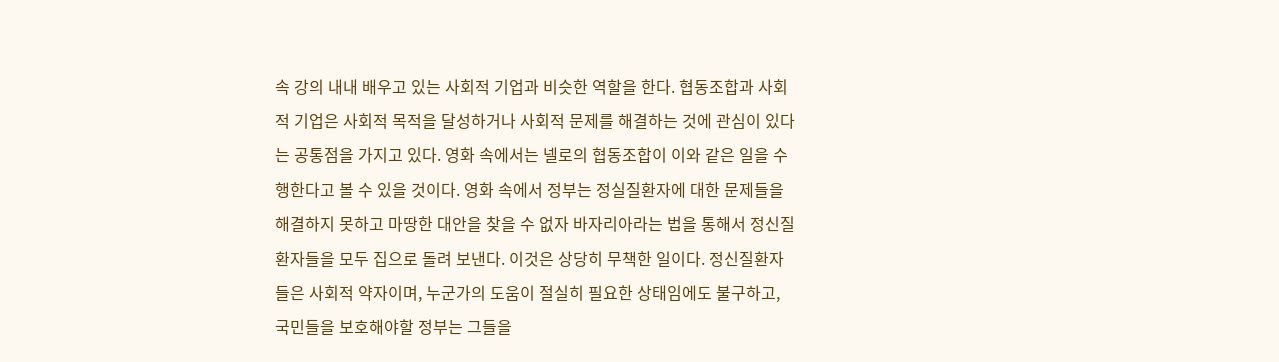속 강의 내내 배우고 있는 사회적 기업과 비슷한 역할을 한다. 협동조합과 사회적 기업은 사회적 목적을 달성하거나 사회적 문제를 해결하는 것에 관심이 있다는 공통점을 가지고 있다. 영화 속에서는 넬로의 협동조합이 이와 같은 일을 수행한다고 볼 수 있을 것이다. 영화 속에서 정부는 정실질환자에 대한 문제들을 해결하지 못하고 마땅한 대안을 찾을 수 없자 바자리아라는 법을 통해서 정신질환자들을 모두 집으로 돌려 보낸다. 이것은 상당히 무책한 일이다. 정신질환자들은 사회적 약자이며, 누군가의 도움이 절실히 필요한 상태임에도 불구하고, 국민들을 보호해야할 정부는 그들을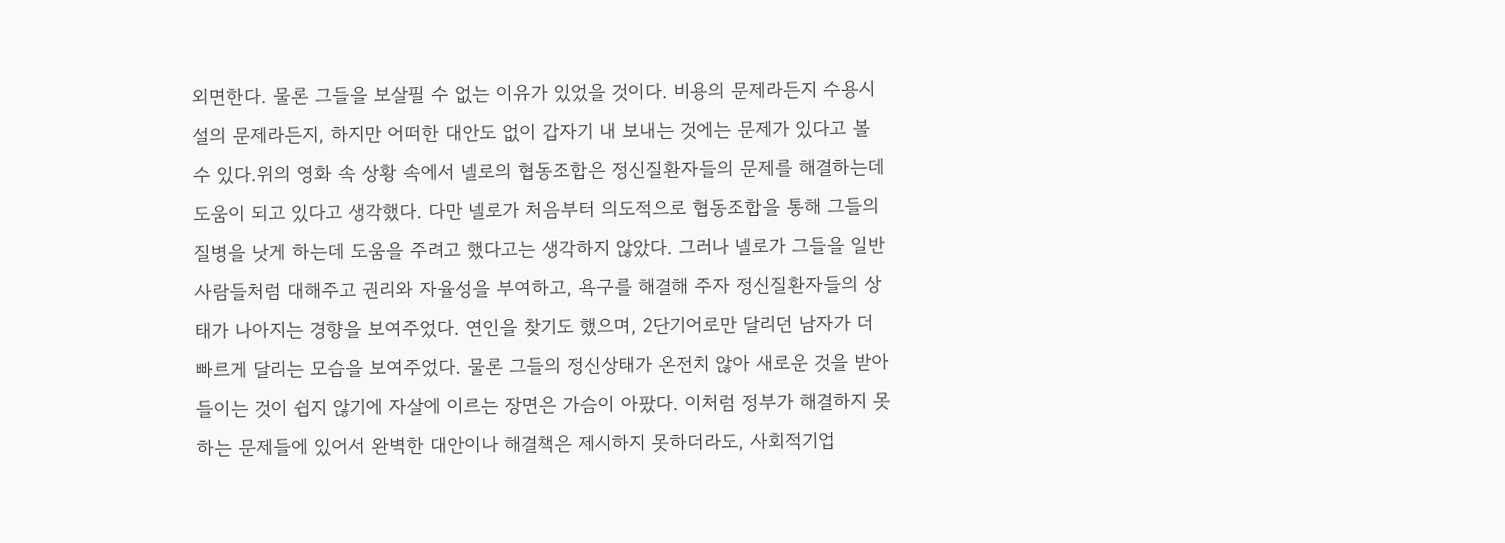외면한다. 물론 그들을 보살필 수 없는 이유가 있었을 것이다. 비용의 문제라든지 수용시설의 문제라든지, 하지만 어떠한 대안도 없이 갑자기 내 보내는 것에는 문제가 있다고 볼 수 있다.위의 영화 속 상황 속에서 넬로의 협동조합은 정신질환자들의 문제를 해결하는데 도움이 되고 있다고 생각했다. 다만 넬로가 처음부터 의도적으로 협동조합을 통해 그들의 질병을 낫게 하는데 도움을 주려고 했다고는 생각하지 않았다. 그러나 넬로가 그들을 일반사람들처럼 대해주고 권리와 자율성을 부여하고, 욕구를 해결해 주자 정신질환자들의 상태가 나아지는 경향을 보여주었다. 연인을 찾기도 했으며, 2단기어로만 달리던 남자가 더 빠르게 달리는 모습을 보여주었다. 물론 그들의 정신상태가 온전치 않아 새로운 것을 받아들이는 것이 쉽지 않기에 자살에 이르는 장면은 가슴이 아팠다. 이처럼 정부가 해결하지 못하는 문제들에 있어서 완벽한 대안이나 해결책은 제시하지 못하더라도, 사회적기업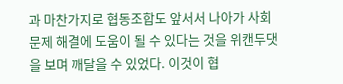과 마찬가지로 협동조합도 앞서서 나아가 사회문제 해결에 도움이 될 수 있다는 것을 위캔두댓을 보며 깨달을 수 있었다. 이것이 협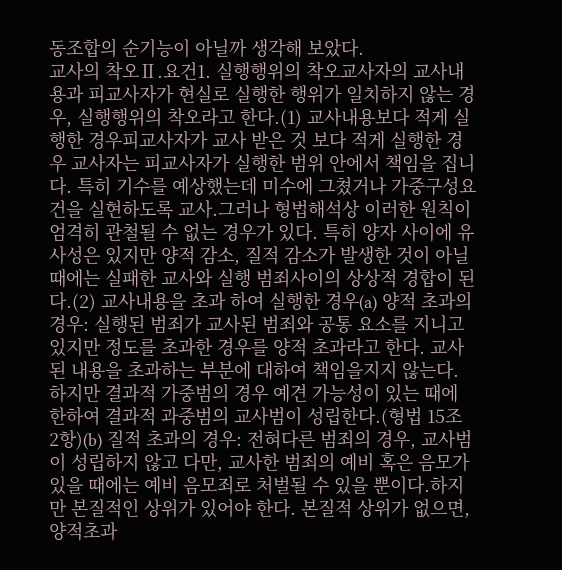동조합의 순기능이 아닐까 생각해 보았다.
교사의 착오Ⅱ.요건1. 실행행위의 착오교사자의 교사내용과 피교사자가 현실로 실행한 행위가 일치하지 않는 경우, 실행행위의 착오라고 한다.(1) 교사내용보다 적게 실행한 경우피교사자가 교사 받은 것 보다 적게 실행한 경우 교사자는 피교사자가 실행한 범위 안에서 책임을 집니다. 특히 기수를 예상했는데 미수에 그쳤거나 가중구성요건을 실현하도록 교사.그러나 형법해석상 이러한 원칙이 엄격히 관철될 수 없는 경우가 있다. 특히 양자 사이에 유사성은 있지만 양적 감소, 질적 감소가 발생한 것이 아닐 때에는 실패한 교사와 실행 범죄사이의 상상적 경합이 된다.(2) 교사내용을 초과 하여 실행한 경우(a) 양적 초과의 경우: 실행된 범죄가 교사된 범죄와 공통 요소를 지니고 있지만 정도를 초과한 경우를 양적 초과라고 한다. 교사된 내용을 초과하는 부분에 대하여 책임을지지 않는다. 하지만 결과적 가중범의 경우 예견 가능성이 있는 때에 한하여 결과적 과중범의 교사범이 성립한다.(형법 15조 2항)(b) 질적 초과의 경우: 전혀다른 범죄의 경우, 교사범이 성립하지 않고 다만, 교사한 범죄의 예비 혹은 음모가 있을 때에는 예비 음모죄로 처벌될 수 있을 뿐이다.하지만 본질적인 상위가 있어야 한다. 본질적 상위가 없으면, 양적초과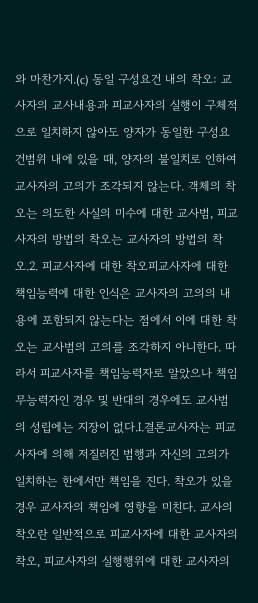와 마찬가지.(c) 동일 구성요건 내의 착오: 교사자의 교사내용과 피교사자의 실행이 구체적으로 일치하지 않아도 양자가 동일한 구성요건범위 내에 있을 때, 양자의 불일치로 인하여 교사자의 고의가 조각되지 않는다. 객체의 착오는 의도한 사실의 미수에 대한 교사범, 피교사자의 방법의 착오는 교사자의 방법의 착오.2. 피교사자에 대한 착오피교사자에 대한 책임능력에 대한 인식은 교사자의 고의의 내용에 포함되지 않는다는 점에서 이에 대한 착오는 교사범의 고의를 조각하지 아니한다. 따라서 피교사자를 책임능력자로 알았으나 책임무능력자인 경우 및 반대의 경우에도 교사범의 성립에는 지장이 없다.Ⅰ.결론교사자는 피교사자에 의해 저질러진 범행과 자신의 고의가 일치하는 한에서만 책임을 진다. 착오가 있을 경우 교사자의 책임에 영향을 미친다. 교사의 착오란 일반적으로 피교사자에 대한 교사자의 착오, 피교사자의 실행행위에 대한 교사자의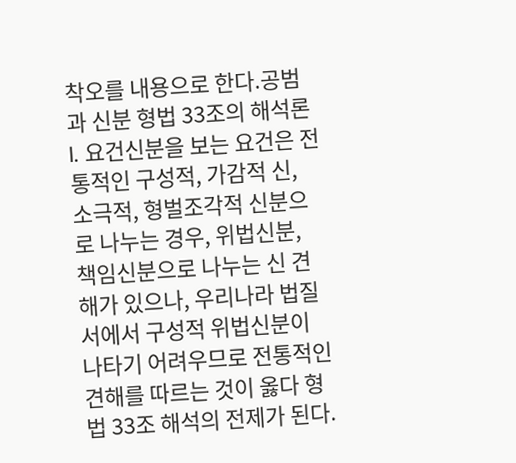착오를 내용으로 한다.공범과 신분 형법 33조의 해석론I. 요건신분을 보는 요건은 전통적인 구성적, 가감적 신, 소극적, 형벌조각적 신분으로 나누는 경우, 위법신분, 책임신분으로 나누는 신 견해가 있으나, 우리나라 법질서에서 구성적 위법신분이 나타기 어려우므로 전통적인 견해를 따르는 것이 옳다 형법 33조 해석의 전제가 된다.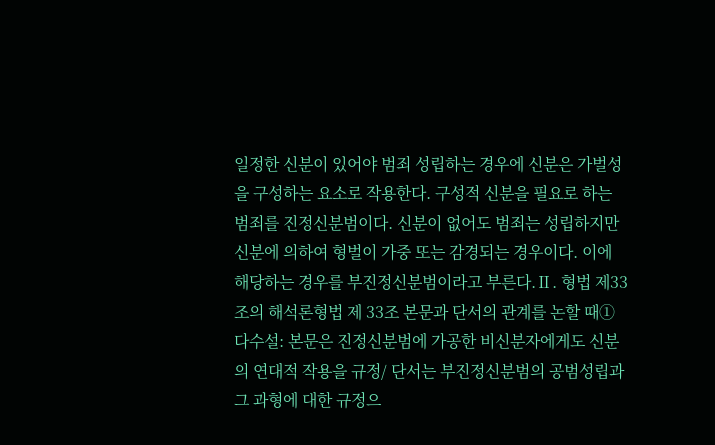일정한 신분이 있어야 범죄 성립하는 경우에 신분은 가벌성을 구성하는 요소로 작용한다. 구성적 신분을 필요로 하는 범죄를 진정신분범이다. 신분이 없어도 범죄는 성립하지만 신분에 의하여 형벌이 가중 또는 감경되는 경우이다. 이에 해당하는 경우를 부진정신분범이라고 부른다.Ⅱ. 형법 제33조의 해석론형법 제 33조 본문과 단서의 관계를 논할 때① 다수설: 본문은 진정신분범에 가공한 비신분자에게도 신분의 연대적 작용을 규정/ 단서는 부진정신분범의 공범성립과 그 과형에 대한 규정으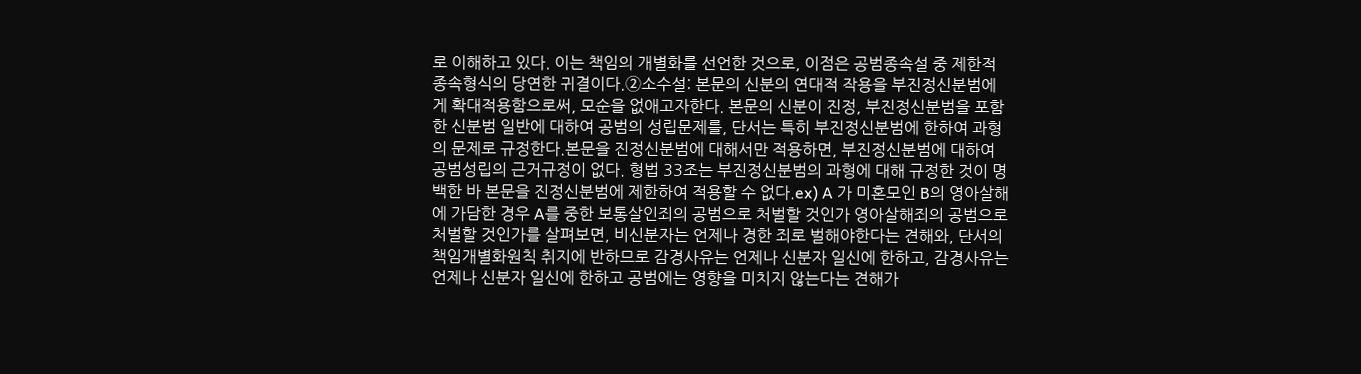로 이해하고 있다. 이는 책임의 개별화를 선언한 것으로, 이점은 공범종속설 중 제한적 종속형식의 당연한 귀결이다.②소수설: 본문의 신분의 연대적 작용을 부진정신분범에게 확대적용함으로써, 모순을 없애고자한다. 본문의 신분이 진정, 부진정신분범을 포함한 신분범 일반에 대하여 공범의 성립문제를, 단서는 특히 부진정신분범에 한하여 과형의 문제로 규정한다.본문을 진정신분범에 대해서만 적용하면, 부진정신분범에 대하여 공범성립의 근거규정이 없다. 형법 33조는 부진정신분범의 과형에 대해 규정한 것이 명백한 바 본문을 진정신분범에 제한하여 적용할 수 없다.ex) A 가 미혼모인 B의 영아살해에 가담한 경우 A를 중한 보통살인죄의 공범으로 처벌할 것인가 영아살해죄의 공범으로 처벌할 것인가를 살펴보면, 비신분자는 언제나 경한 죄로 벌해야한다는 견해와, 단서의 책임개별화원칙 취지에 반하므로 감경사유는 언제나 신분자 일신에 한하고, 감경사유는 언제나 신분자 일신에 한하고 공범에는 영향을 미치지 않는다는 견해가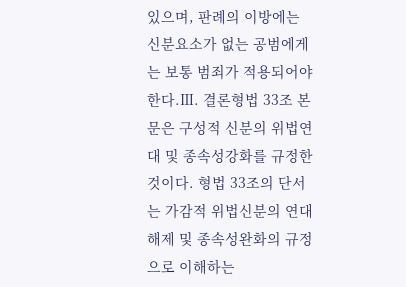있으며, 판례의 이방에는 신분요소가 없는 공범에게는 보통 범죄가 적용되어야 한다.Ⅲ. 결론형법 33조 본문은 구성적 신분의 위법연대 및 종속성강화를 규정한 것이다. 형법 33조의 단서는 가감적 위법신분의 연대해제 및 종속성완화의 규정으로 이해하는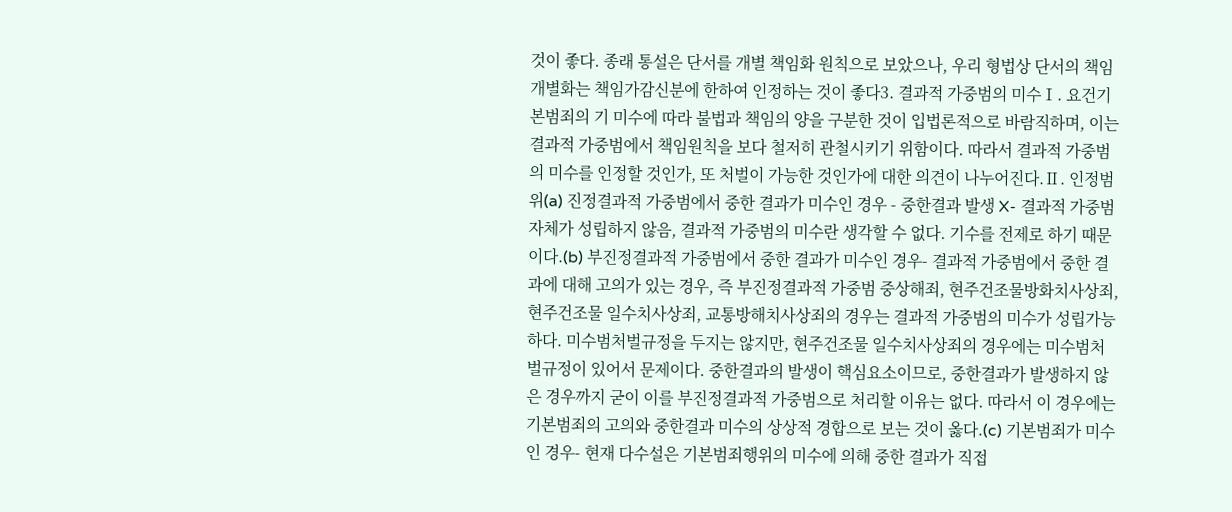것이 좋다. 종래 통설은 단서를 개별 책임화 원칙으로 보았으나, 우리 형법상 단서의 책임개별화는 책임가감신분에 한하여 인정하는 것이 좋다3. 결과적 가중범의 미수Ⅰ. 요건기본범죄의 기 미수에 따라 불법과 책임의 양을 구분한 것이 입법론적으로 바람직하며, 이는 결과적 가중범에서 책임원칙을 보다 철저히 관철시키기 위함이다. 따라서 결과적 가중범의 미수를 인정할 것인가, 또 처벌이 가능한 것인가에 대한 의견이 나누어진다.Ⅱ. 인정범위(a) 진정결과적 가중범에서 중한 결과가 미수인 경우 - 중한결과 발생 X- 결과적 가중범 자체가 성립하지 않음, 결과적 가중범의 미수란 생각할 수 없다. 기수를 전제로 하기 때문이다.(b) 부진정결과적 가중범에서 중한 결과가 미수인 경우- 결과적 가중범에서 중한 결과에 대해 고의가 있는 경우, 즉 부진정결과적 가중범 중상해죄, 현주건조물방화치사상죄, 현주건조물 일수치사상죄, 교통방해치사상죄의 경우는 결과적 가중범의 미수가 성립가능하다. 미수범처벌규정을 두지는 않지만, 현주건조물 일수치사상죄의 경우에는 미수범처벌규정이 있어서 문제이다. 중한결과의 발생이 핵심요소이므로, 중한결과가 발생하지 않은 경우까지 굳이 이를 부진정결과적 가중범으로 처리할 이유는 없다. 따라서 이 경우에는 기본범죄의 고의와 중한결과 미수의 상상적 경합으로 보는 것이 옳다.(c) 기본범죄가 미수인 경우- 현재 다수설은 기본범죄행위의 미수에 의해 중한 결과가 직접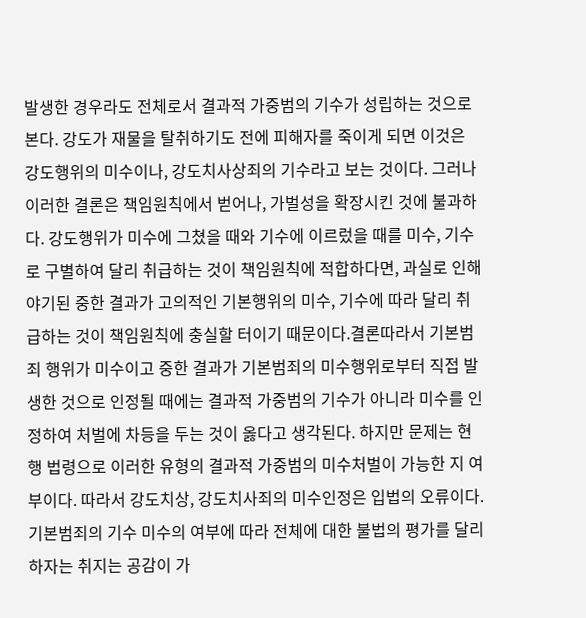발생한 경우라도 전체로서 결과적 가중범의 기수가 성립하는 것으로 본다. 강도가 재물을 탈취하기도 전에 피해자를 죽이게 되면 이것은 강도행위의 미수이나, 강도치사상죄의 기수라고 보는 것이다. 그러나 이러한 결론은 책임원칙에서 벋어나, 가벌성을 확장시킨 것에 불과하다. 강도행위가 미수에 그쳤을 때와 기수에 이르렀을 때를 미수, 기수로 구별하여 달리 취급하는 것이 책임원칙에 적합하다면, 과실로 인해 야기된 중한 결과가 고의적인 기본행위의 미수, 기수에 따라 달리 취급하는 것이 책임원칙에 충실할 터이기 때문이다.결론따라서 기본범죄 행위가 미수이고 중한 결과가 기본범죄의 미수행위로부터 직접 발생한 것으로 인정될 때에는 결과적 가중범의 기수가 아니라 미수를 인정하여 처벌에 차등을 두는 것이 옳다고 생각된다. 하지만 문제는 현행 법령으로 이러한 유형의 결과적 가중범의 미수처벌이 가능한 지 여부이다. 따라서 강도치상, 강도치사죄의 미수인정은 입법의 오류이다. 기본범죄의 기수 미수의 여부에 따라 전체에 대한 불법의 평가를 달리하자는 취지는 공감이 가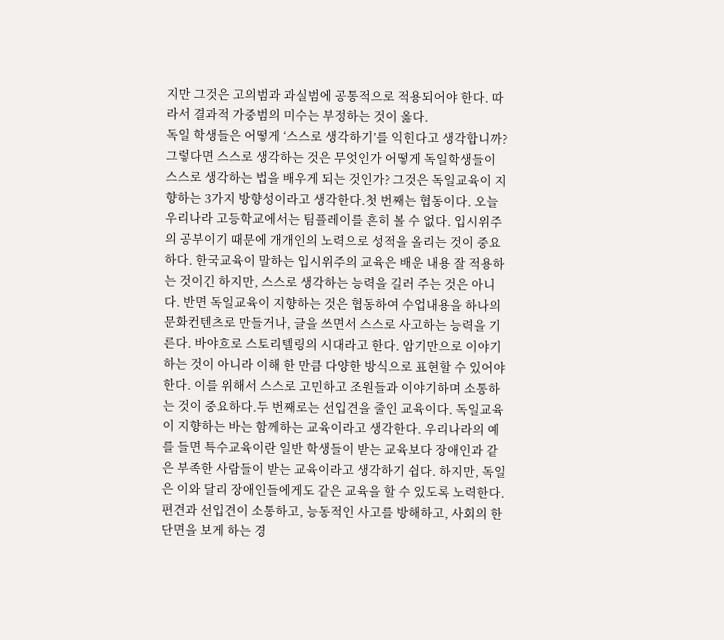지만 그것은 고의범과 과실범에 공통적으로 적용되어야 한다. 따라서 결과적 가중범의 미수는 부정하는 것이 옳다.
독일 학생들은 어떻게 ‘스스로 생각하기’를 익힌다고 생각합니까?그렇다면 스스로 생각하는 것은 무엇인가 어떻게 독일학생들이 스스로 생각하는 법을 배우게 되는 것인가? 그것은 독일교육이 지향하는 3가지 방향성이라고 생각한다.첫 번째는 협동이다. 오늘 우리나라 고등학교에서는 팀플레이를 흔히 볼 수 없다. 입시위주의 공부이기 때문에 개개인의 노력으로 성적을 올리는 것이 중요하다. 한국교육이 말하는 입시위주의 교육은 배운 내용 잘 적용하는 것이긴 하지만, 스스로 생각하는 능력을 길러 주는 것은 아니다. 반면 독일교육이 지향하는 것은 협동하여 수업내용을 하나의 문화컨텐츠로 만들거나, 글을 쓰면서 스스로 사고하는 능력을 기른다. 바야흐로 스토리텔링의 시대라고 한다. 암기만으로 이야기하는 것이 아니라 이해 한 만큼 다양한 방식으로 표현할 수 있어야한다. 이를 위해서 스스로 고민하고 조원들과 이야기하며 소통하는 것이 중요하다.두 번째로는 선입견을 줄인 교육이다. 독일교육이 지향하는 바는 함께하는 교육이라고 생각한다. 우리나라의 예를 들면 특수교육이란 일반 학생들이 받는 교육보다 장애인과 같은 부족한 사람들이 받는 교육이라고 생각하기 쉽다. 하지만, 독일은 이와 달리 장애인들에게도 같은 교육을 할 수 있도록 노력한다. 편견과 선입견이 소통하고, 능동적인 사고를 방해하고, 사회의 한 단면을 보게 하는 경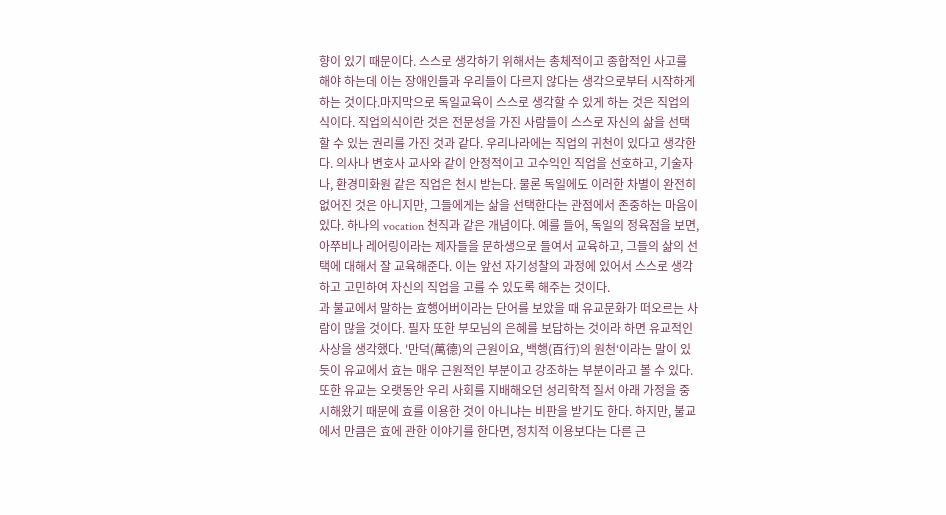향이 있기 때문이다. 스스로 생각하기 위해서는 총체적이고 종합적인 사고를 해야 하는데 이는 장애인들과 우리들이 다르지 않다는 생각으로부터 시작하게 하는 것이다.마지막으로 독일교육이 스스로 생각할 수 있게 하는 것은 직업의식이다. 직업의식이란 것은 전문성을 가진 사람들이 스스로 자신의 삶을 선택할 수 있는 권리를 가진 것과 같다. 우리나라에는 직업의 귀천이 있다고 생각한다. 의사나 변호사 교사와 같이 안정적이고 고수익인 직업을 선호하고, 기술자나, 환경미화원 같은 직업은 천시 받는다. 물론 독일에도 이러한 차별이 완전히 없어진 것은 아니지만, 그들에게는 삶을 선택한다는 관점에서 존중하는 마음이 있다. 하나의 vocation 천직과 같은 개념이다. 예를 들어, 독일의 정육점을 보면, 아쭈비나 레어링이라는 제자들을 문하생으로 들여서 교육하고, 그들의 삶의 선택에 대해서 잘 교육해준다. 이는 앞선 자기성찰의 과정에 있어서 스스로 생각하고 고민하여 자신의 직업을 고를 수 있도록 해주는 것이다.
과 불교에서 말하는 효행어버이라는 단어를 보았을 때 유교문화가 떠오르는 사람이 많을 것이다. 필자 또한 부모님의 은혜를 보답하는 것이라 하면 유교적인 사상을 생각했다. '만덕(萬德)의 근원이요, 백행(百行)의 원천‘이라는 말이 있듯이 유교에서 효는 매우 근원적인 부분이고 강조하는 부분이라고 볼 수 있다. 또한 유교는 오랫동안 우리 사회를 지배해오던 성리학적 질서 아래 가정을 중시해왔기 때문에 효를 이용한 것이 아니냐는 비판을 받기도 한다. 하지만, 불교에서 만큼은 효에 관한 이야기를 한다면, 정치적 이용보다는 다른 근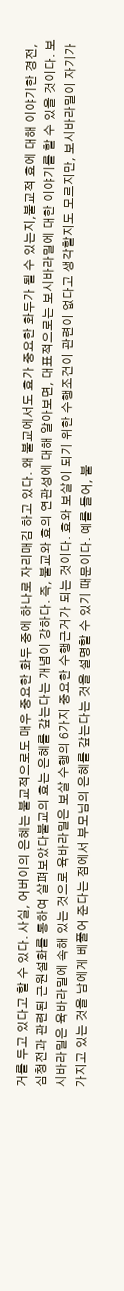거를 두고 있다고 할 수 있다. 사실, 어버이의 은혜는 불교적으로도 매우 중요한 화두 중에 하나로 자리매김 하고 있다. 왜 불교에서도 효가 중요한 화두가 될 수 있는지,불교적 효에 대해 이야기한 경전, 심청전과 관련된 근원설화를 통하여 살펴보았다불교의 효는 은혜를 갚는다는 개념이 강하다. 즉, 불교와 효의 연관성에 대해 알아보면, 대표적으로는 보시바라밀에 대한 이야기를 할 수 있을 것이다. 보시바라밀은 육바라밀에 속해 있는 것으로 육바라밀은 보살 수행의 6가지 중요한 수행근거가 되는 것이다. 효와 보살이 되기 위한 수행조건이 관련이 없다고 생각할지도 모르지만, 보시바라밀이 자기가 가지고 있는 것을 남에게 베풀어 준다는 점에서 부모님의 은혜를 갚는다는 것을 설명할 수 있기 때문이다. 예를 들어, 불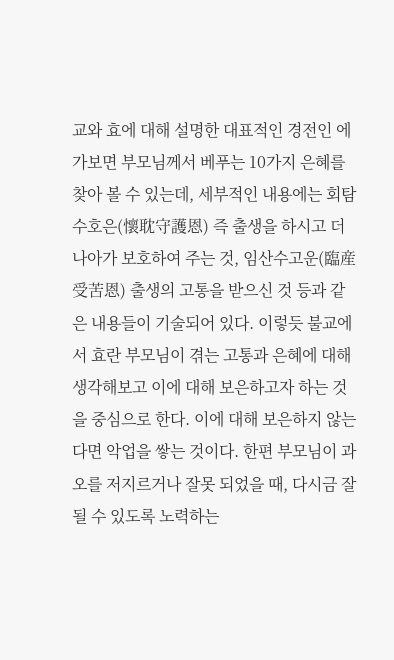교와 효에 대해 설명한 대표적인 경전인 에 가보면 부모님께서 베푸는 10가지 은혜를 찾아 볼 수 있는데, 세부적인 내용에는 회탐수호은(懷耽守護恩) 즉 출생을 하시고 더 나아가 보호하여 주는 것, 임산수고운(臨産受苦恩) 출생의 고통을 받으신 것 등과 같은 내용들이 기술되어 있다. 이렇듯 불교에서 효란 부모님이 겪는 고통과 은혜에 대해 생각해보고 이에 대해 보은하고자 하는 것을 중심으로 한다. 이에 대해 보은하지 않는 다면 악업을 쌓는 것이다. 한편 부모님이 과오를 저지르거나 잘못 되었을 때, 다시금 잘 될 수 있도록 노력하는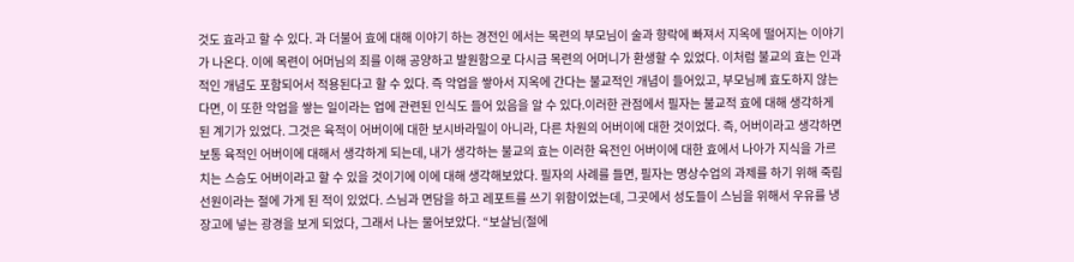것도 효라고 할 수 있다. 과 더불어 효에 대해 이야기 하는 경전인 에서는 목련의 부모님이 술과 향락에 빠져서 지옥에 떨어지는 이야기가 나온다. 이에 목련이 어머님의 죄를 이해 공양하고 발원함으로 다시금 목련의 어머니가 환생할 수 있었다. 이처럼 불교의 효는 인과적인 개념도 포함되어서 적용된다고 할 수 있다. 즉 악업을 쌓아서 지옥에 간다는 불교적인 개념이 들어있고, 부모님께 효도하지 않는 다면, 이 또한 악업을 쌓는 일이라는 업에 관련된 인식도 들어 있음을 알 수 있다.이러한 관점에서 필자는 불교적 효에 대해 생각하게 된 계기가 있었다. 그것은 육적이 어버이에 대한 보시바라밀이 아니라, 다른 차원의 어버이에 대한 것이었다. 즉, 어버이라고 생각하면 보통 육적인 어버이에 대해서 생각하게 되는데, 내가 생각하는 불교의 효는 이러한 육전인 어버이에 대한 효에서 나아가 지식을 가르치는 스승도 어버이라고 할 수 있을 것이기에 이에 대해 생각해보았다. 필자의 사례를 들면, 필자는 명상수업의 과제를 하기 위해 죽림선원이라는 절에 가게 된 적이 있었다. 스님과 면담을 하고 레포트를 쓰기 위함이었는데, 그곳에서 성도들이 스님을 위해서 우유를 냉장고에 넣는 광경을 보게 되었다, 그래서 나는 물어보았다. “보살님(절에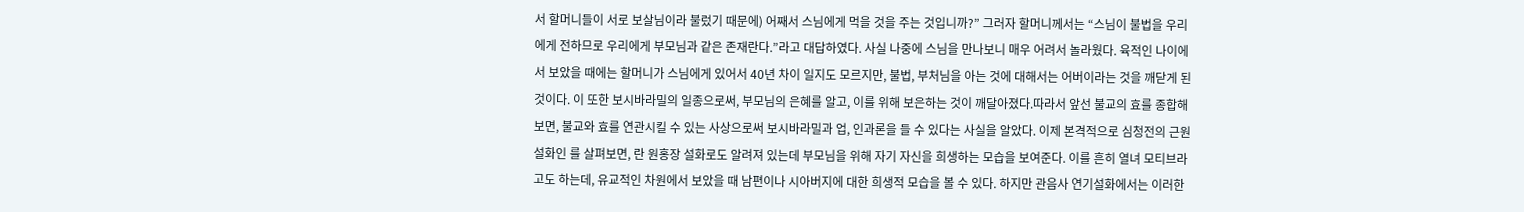서 할머니들이 서로 보살님이라 불렀기 때문에) 어째서 스님에게 먹을 것을 주는 것입니까?” 그러자 할머니께서는 “스님이 불법을 우리에게 전하므로 우리에게 부모님과 같은 존재란다.”라고 대답하였다. 사실 나중에 스님을 만나보니 매우 어려서 놀라웠다. 육적인 나이에서 보았을 때에는 할머니가 스님에게 있어서 40년 차이 일지도 모르지만, 불법, 부처님을 아는 것에 대해서는 어버이라는 것을 깨닫게 된 것이다. 이 또한 보시바라밀의 일종으로써, 부모님의 은혜를 알고, 이를 위해 보은하는 것이 깨달아졌다.따라서 앞선 불교의 효를 종합해보면, 불교와 효를 연관시킬 수 있는 사상으로써 보시바라밀과 업, 인과론을 들 수 있다는 사실을 알았다. 이제 본격적으로 심청전의 근원설화인 를 살펴보면, 란 원홍장 설화로도 알려져 있는데 부모님을 위해 자기 자신을 희생하는 모습을 보여준다. 이를 흔히 열녀 모티브라고도 하는데, 유교적인 차원에서 보았을 때 남편이나 시아버지에 대한 희생적 모습을 볼 수 있다. 하지만 관음사 연기설화에서는 이러한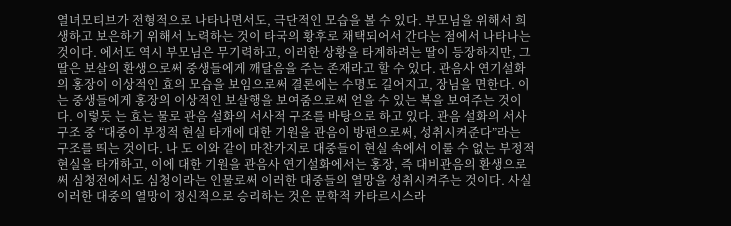열녀모티브가 전형적으로 나타나면서도, 극단적인 모습을 볼 수 있다. 부모님을 위해서 희생하고 보은하기 위해서 노력하는 것이 타국의 황후로 채택되어서 간다는 점에서 나타나는 것이다. 에서도 역시 부모님은 무기력하고, 이러한 상황을 타계하려는 딸이 등장하지만, 그 딸은 보살의 환생으로써 중생들에게 깨달음을 주는 존재라고 할 수 있다. 관음사 연기설화의 홍장이 이상적인 효의 모습을 보임으로써 결론에는 수명도 길어지고, 장님을 면한다. 이는 중생들에게 홍장의 이상적인 보살행을 보여줌으로써 얻을 수 있는 복을 보여주는 것이다. 이렇듯 는 효는 물로 관음 설화의 서사적 구조를 바탕으로 하고 있다. 관음 설화의 서사구조 중 “대중이 부정적 현실 타개에 대한 기원을 관음이 방편으로써, 성취시켜준다”라는 구조를 띄는 것이다. 나 도 이와 같이 마찬가지로 대중들이 현실 속에서 이룰 수 없는 부정적 현실을 타개하고, 이에 대한 기원을 관음사 연기설화에서는 홍장, 즉 대비관음의 환생으로써 심청전에서도 심청이라는 인물로써 이러한 대중들의 열망을 성취시켜주는 것이다. 사실 이러한 대중의 열망이 정신적으로 승리하는 것은 문학적 카타르시스라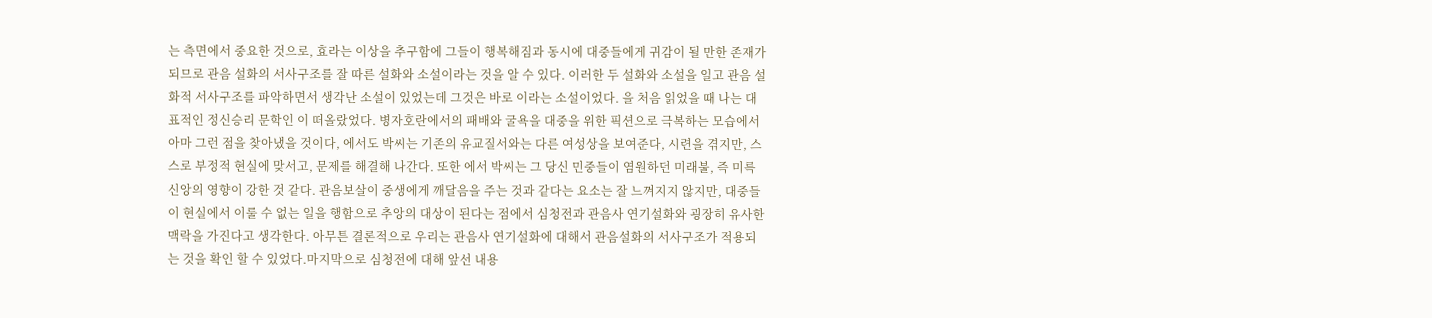는 측면에서 중요한 것으로, 효라는 이상을 추구함에 그들이 행복해짐과 동시에 대중들에게 귀감이 될 만한 존재가 되므로 관음 설화의 서사구조를 잘 따른 설화와 소설이라는 것을 알 수 있다. 이러한 두 설화와 소설을 일고 관음 설화적 서사구조를 파악하면서 생각난 소설이 있었는데 그것은 바로 이라는 소설이었다. 을 처음 읽었을 때 나는 대표적인 정신승리 문학인 이 떠올랐었다. 병자호란에서의 패배와 굴욕을 대중을 위한 픽션으로 극복하는 모습에서 아마 그런 점을 찾아냈을 것이다, 에서도 박씨는 기존의 유교질서와는 다른 여성상을 보여준다, 시련을 겪지만, 스스로 부정적 현실에 맞서고, 문제를 해결해 나간다. 또한 에서 박씨는 그 당신 민중들이 염원하던 미래불, 즉 미륵 신앙의 영향이 강한 것 같다. 관음보살이 중생에게 깨달음을 주는 것과 같다는 요소는 잘 느껴지지 않지만, 대중들이 현실에서 이룰 수 없는 일을 행함으로 추앙의 대상이 된다는 점에서 심청전과 관음사 연기설화와 굉장히 유사한 맥락을 가진다고 생각한다. 아무튼 결론적으로 우리는 관음사 연기설화에 대해서 관음설화의 서사구조가 적용되는 것을 확인 할 수 있었다.마지막으로 심청전에 대해 앞선 내용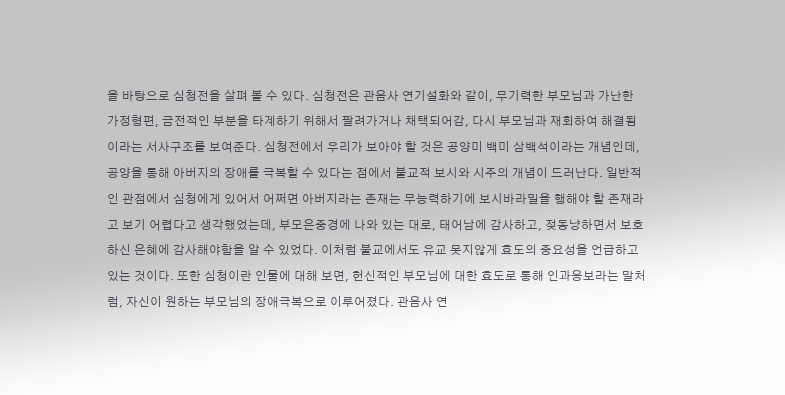을 바탕으로 심청전을 살펴 볼 수 있다. 심청전은 관음사 연기설화와 같이, 무기력한 부모님과 가난한 가정형편, 금전적인 부분을 타계하기 위해서 팔려가거나 채택되어감, 다시 부모님과 재회하여 해결됨이라는 서사구조를 보여준다. 심청전에서 우리가 보아야 할 것은 공양미 백미 삼백석이라는 개념인데, 공양을 통해 아버지의 장애를 극복할 수 있다는 점에서 불교적 보시와 시주의 개념이 드러난다. 일반적인 관점에서 심청에게 있어서 어쩌면 아버지라는 존재는 무능력하기에 보시바라밀을 행해야 할 존재라고 보기 어렵다고 생각했었는데, 부모은중경에 나와 있는 대로, 태어남에 감사하고, 젖동냥하면서 보호하신 은혜에 감사해야함을 알 수 있었다. 이처럼 불교에서도 유교 못지않게 효도의 중요성을 언급하고 있는 것이다. 또한 심청이란 인물에 대해 보면, 헌신적인 부모님에 대한 효도로 통해 인과응보라는 말처럼, 자신이 원하는 부모님의 장애극복으로 이루어졌다. 관음사 연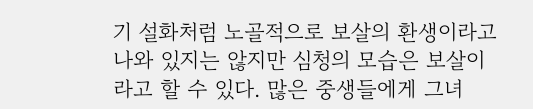기 설화처럼 노골적으로 보살의 환생이라고 나와 있지는 않지만 심청의 모습은 보살이라고 할 수 있다. 많은 중생들에게 그녀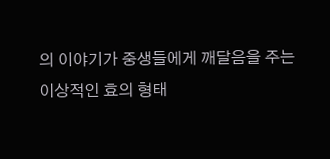의 이야기가 중생들에게 깨달음을 주는 이상적인 효의 형태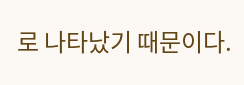로 나타났기 때문이다.